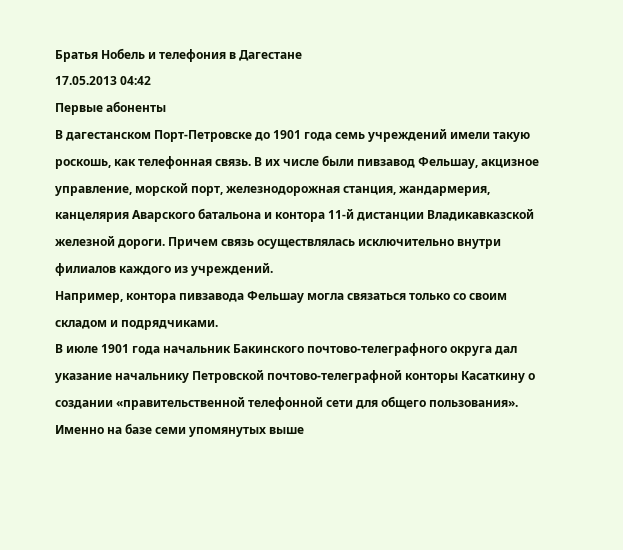Братья Нобель и телефония в Дагестане
17.05.2013 04:42
Первые абоненты
В дагестанском Порт-Петровске до 1901 года семь учреждений имели такую роскошь, как телефонная связь. В их числе были пивзавод Фельшау, акцизное управление, морской порт, железнодорожная станция, жандармерия, канцелярия Аварского батальона и контора 11-й дистанции Владикавказской железной дороги. Причем связь осуществлялась исключительно внутри филиалов каждого из учреждений.
Например, контора пивзавода Фельшау могла связаться только со своим складом и подрядчиками.
В июле 1901 года начальник Бакинского почтово-телеграфного округа дал указание начальнику Петровской почтово-телеграфной конторы Касаткину о создании «правительственной телефонной сети для общего пользования». Именно на базе семи упомянутых выше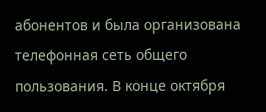абонентов и была организована телефонная сеть общего пользования. В конце октября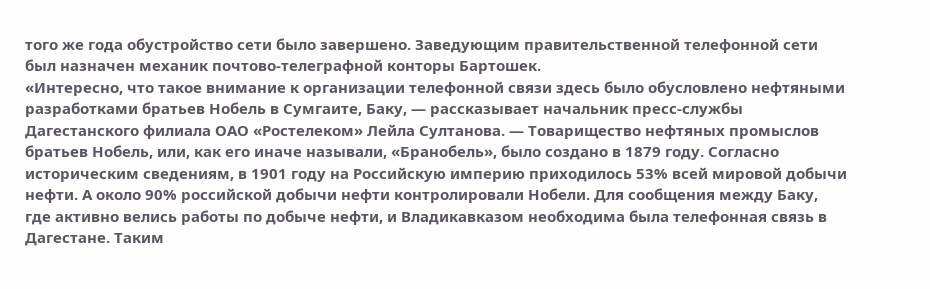того же года обустройство сети было завершено. Заведующим правительственной телефонной сети был назначен механик почтово-телеграфной конторы Бартошек.
«Интересно, что такое внимание к организации телефонной связи здесь было обусловлено нефтяными разработками братьев Нобель в Сумгаите, Баку, — рассказывает начальник пресс-службы Дагестанского филиала ОАО «Ростелеком» Лейла Султанова. — Товарищество нефтяных промыслов братьев Нобель, или, как его иначе называли, «Бранобель», было создано в 1879 году. Согласно историческим сведениям, в 1901 году на Российскую империю приходилось 53% всей мировой добычи нефти. А около 90% российской добычи нефти контролировали Нобели. Для сообщения между Баку, где активно велись работы по добыче нефти, и Владикавказом необходима была телефонная связь в Дагестане. Таким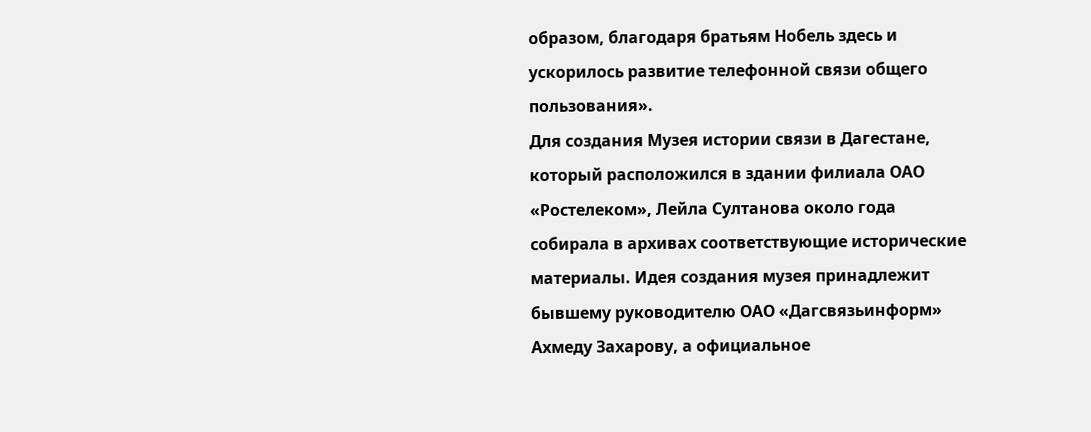образом, благодаря братьям Нобель здесь и ускорилось развитие телефонной связи общего пользования».
Для создания Музея истории связи в Дагестане, который расположился в здании филиала ОАО «Ростелеком», Лейла Султанова около года собирала в архивах соответствующие исторические материалы. Идея создания музея принадлежит бывшему руководителю ОАО «Дагсвязьинформ» Ахмеду Захарову, а официальное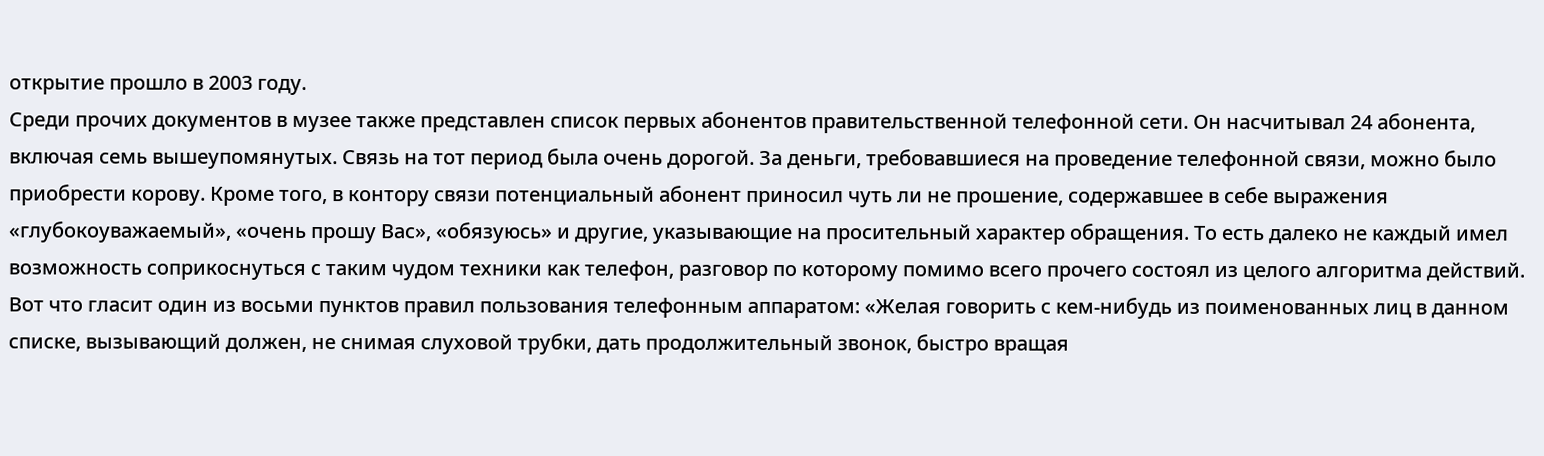открытие прошло в 2003 году.
Среди прочих документов в музее также представлен список первых абонентов правительственной телефонной сети. Он насчитывал 24 абонента, включая семь вышеупомянутых. Связь на тот период была очень дорогой. За деньги, требовавшиеся на проведение телефонной связи, можно было приобрести корову. Кроме того, в контору связи потенциальный абонент приносил чуть ли не прошение, содержавшее в себе выражения «глубокоуважаемый», «очень прошу Вас», «обязуюсь» и другие, указывающие на просительный характер обращения. То есть далеко не каждый имел возможность соприкоснуться с таким чудом техники как телефон, разговор по которому помимо всего прочего состоял из целого алгоритма действий. Вот что гласит один из восьми пунктов правил пользования телефонным аппаратом: «Желая говорить с кем-нибудь из поименованных лиц в данном списке, вызывающий должен, не снимая слуховой трубки, дать продолжительный звонок, быстро вращая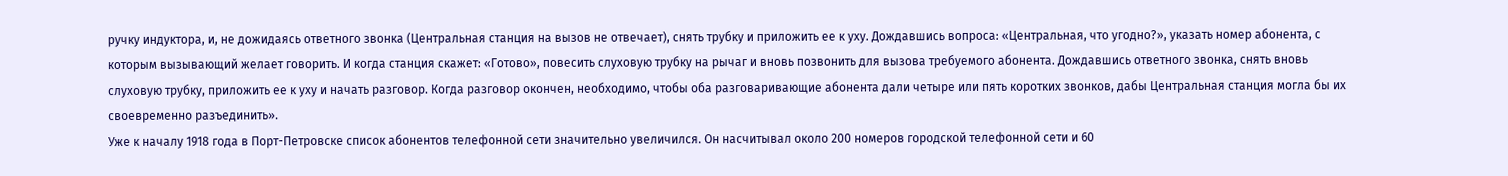ручку индуктора, и, не дожидаясь ответного звонка (Центральная станция на вызов не отвечает), снять трубку и приложить ее к уху. Дождавшись вопроса: «Центральная, что угодно?», указать номер абонента, с которым вызывающий желает говорить. И когда станция скажет: «Готово», повесить слуховую трубку на рычаг и вновь позвонить для вызова требуемого абонента. Дождавшись ответного звонка, снять вновь слуховую трубку, приложить ее к уху и начать разговор. Когда разговор окончен, необходимо, чтобы оба разговаривающие абонента дали четыре или пять коротких звонков, дабы Центральная станция могла бы их своевременно разъединить».
Уже к началу 1918 года в Порт-Петровске список абонентов телефонной сети значительно увеличился. Он насчитывал около 200 номеров городской телефонной сети и 60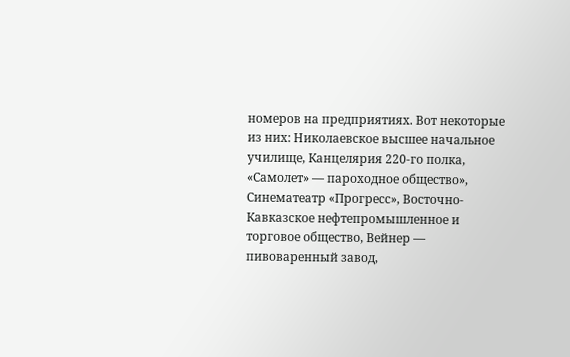номеров на предприятиях. Вот некоторые из них: Николаевское высшее начальное училище, Канцелярия 220-го полка, «Самолет» — пароходное общество», Синематеатр «Прогресс», Восточно-Кавказское нефтепромышленное и торговое общество, Вейнер — пивоваренный завод,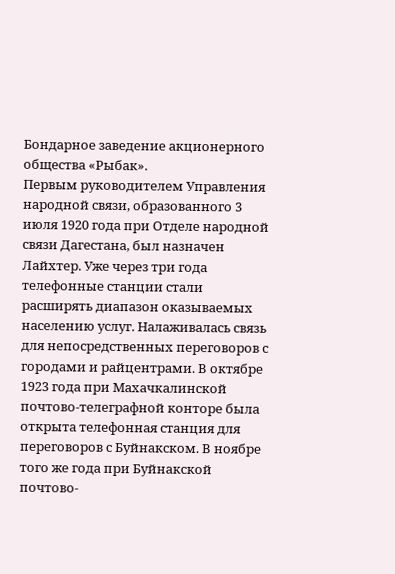Бондарное заведение акционерного общества «Рыбак».
Первым руководителем Управления народной связи, образованного 3 июля 1920 года при Отделе народной связи Дагестана, был назначен Лайхтер. Уже через три года телефонные станции стали расширять диапазон оказываемых населению услуг. Налаживалась связь для непосредственных переговоров с городами и райцентрами. В октябре 1923 года при Махачкалинской почтово-телеграфной конторе была открыта телефонная станция для переговоров с Буйнакском. В ноябре того же года при Буйнакской почтово-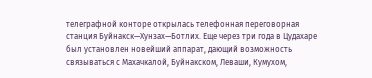телеграфной конторе открылась телефонная переговорная станция Буйнакск—Хунзах—Ботлих. Еще через три года в Цудахаре был установлен новейший аппарат, дающий возможность связываться с Махачкалой, Буйнакском, Леваши, Кумухом,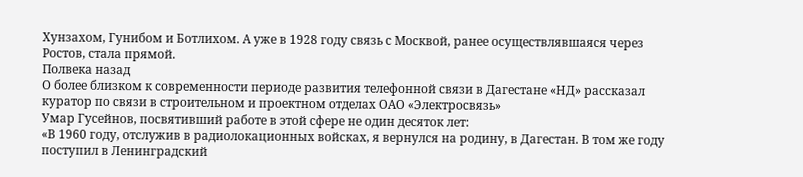Хунзахом, Гунибом и Ботлихом. А уже в 1928 году связь с Москвой, ранее осуществлявшаяся через Ростов, стала прямой.
Полвека назад
О более близком к современности периоде развития телефонной связи в Дагестане «НД» рассказал куратор по связи в строительном и проектном отделах ОАО «Электросвязь»
Умар Гусейнов, посвятивший работе в этой сфере не один десяток лет:
«В 1960 году, отслужив в радиолокационных войсках, я вернулся на родину, в Дагестан. В том же году поступил в Ленинградский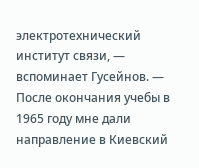электротехнический институт связи, — вспоминает Гусейнов. — После окончания учебы в 1965 году мне дали направление в Киевский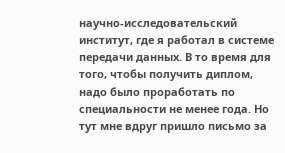научно-исследовательский институт, где я работал в системе передачи данных. В то время для того, чтобы получить диплом, надо было проработать по специальности не менее года. Но тут мне вдруг пришло письмо за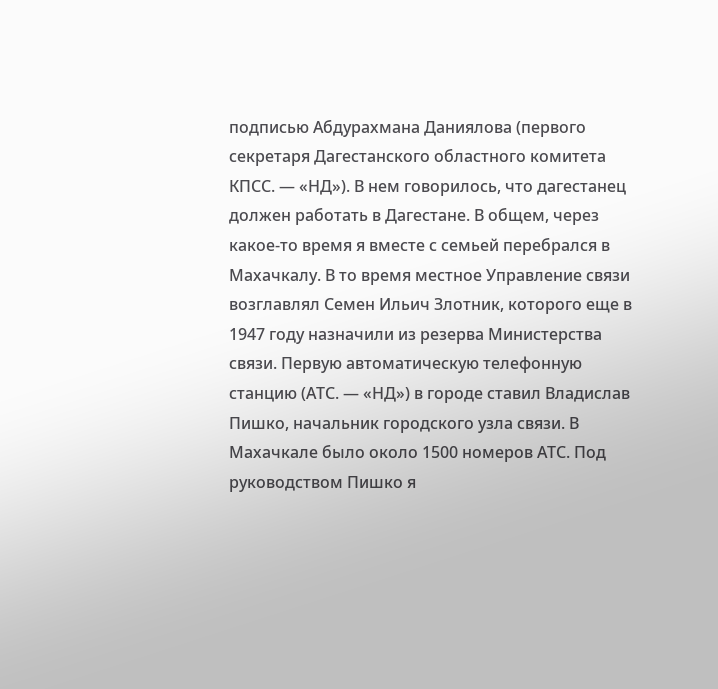подписью Абдурахмана Даниялова (первого секретаря Дагестанского областного комитета КПСС. — «НД»). В нем говорилось, что дагестанец должен работать в Дагестане. В общем, через какое-то время я вместе с семьей перебрался в Махачкалу. В то время местное Управление связи возглавлял Семен Ильич Злотник, которого еще в 1947 году назначили из резерва Министерства связи. Первую автоматическую телефонную станцию (АТС. — «НД») в городе ставил Владислав Пишко, начальник городского узла связи. В Махачкале было около 1500 номеров АТС. Под руководством Пишко я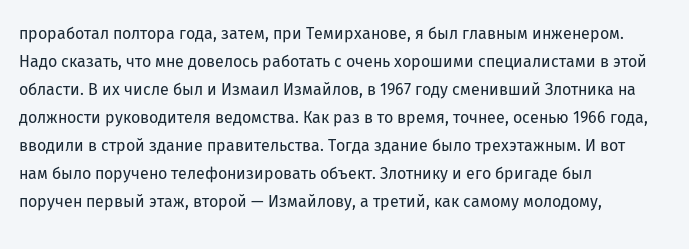проработал полтора года, затем, при Темирханове, я был главным инженером. Надо сказать, что мне довелось работать с очень хорошими специалистами в этой области. В их числе был и Измаил Измайлов, в 1967 году сменивший Злотника на должности руководителя ведомства. Как раз в то время, точнее, осенью 1966 года, вводили в строй здание правительства. Тогда здание было трехэтажным. И вот нам было поручено телефонизировать объект. Злотнику и его бригаде был поручен первый этаж, второй — Измайлову, а третий, как самому молодому,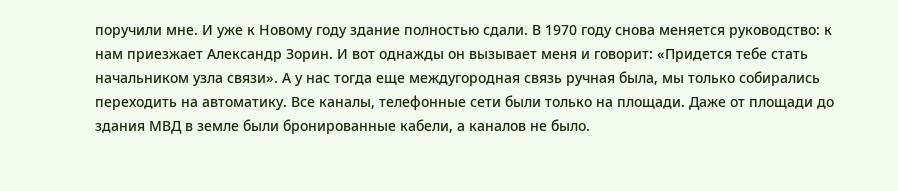поручили мне. И уже к Новому году здание полностью сдали. В 1970 году снова меняется руководство: к нам приезжает Александр Зорин. И вот однажды он вызывает меня и говорит: «Придется тебе стать начальником узла связи». А у нас тогда еще междугородная связь ручная была, мы только собирались переходить на автоматику. Все каналы, телефонные сети были только на площади. Даже от площади до здания МВД в земле были бронированные кабели, а каналов не было.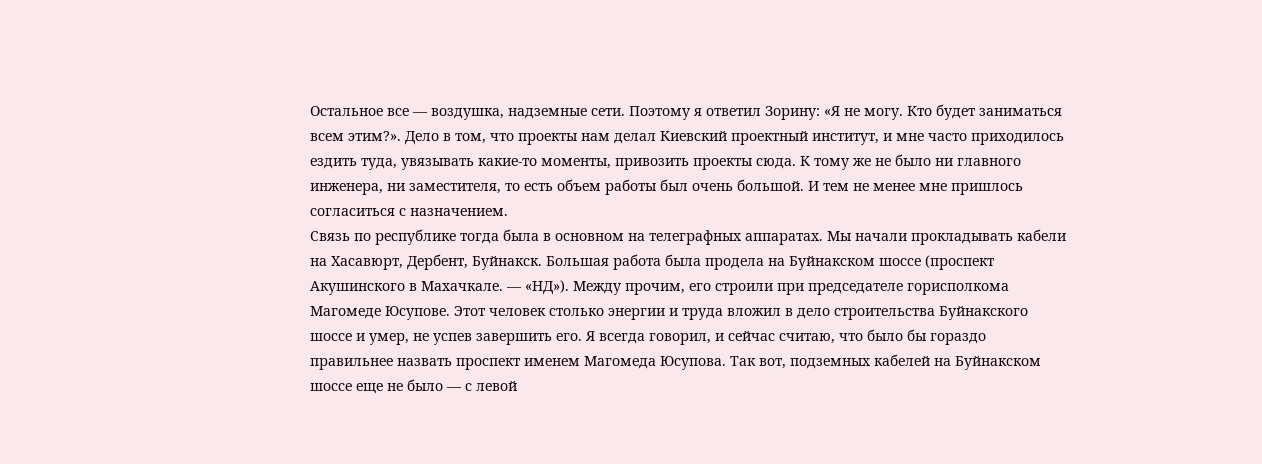Остальное все — воздушка, надземные сети. Поэтому я ответил Зорину: «Я не могу. Кто будет заниматься всем этим?». Дело в том, что проекты нам делал Киевский проектный институт, и мне часто приходилось ездить туда, увязывать какие-то моменты, привозить проекты сюда. К тому же не было ни главного инженера, ни заместителя, то есть объем работы был очень большой. И тем не менее мне пришлось согласиться с назначением.
Связь по республике тогда была в основном на телеграфных аппаратах. Мы начали прокладывать кабели на Хасавюрт, Дербент, Буйнакск. Большая работа была продела на Буйнакском шоссе (проспект Акушинского в Махачкале. — «НД»). Между прочим, его строили при председателе горисполкома Магомеде Юсупове. Этот человек столько энергии и труда вложил в дело строительства Буйнакского шоссе и умер, не успев завершить его. Я всегда говорил, и сейчас считаю, что было бы гораздо правильнее назвать проспект именем Магомеда Юсупова. Так вот, подземных кабелей на Буйнакском шоссе еще не было — с левой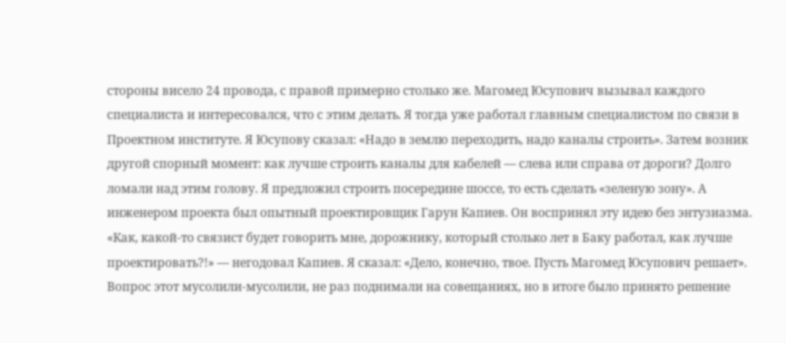стороны висело 24 провода, с правой примерно столько же. Магомед Юсупович вызывал каждого специалиста и интересовался, что с этим делать. Я тогда уже работал главным специалистом по связи в Проектном институте. Я Юсупову сказал: «Надо в землю переходить, надо каналы строить». Затем возник другой спорный момент: как лучше строить каналы для кабелей — слева или справа от дороги? Долго ломали над этим голову. Я предложил строить посередине шоссе, то есть сделать «зеленую зону». А инженером проекта был опытный проектировщик Гарун Капиев. Он воспринял эту идею без энтузиазма. «Как, какой-то связист будет говорить мне, дорожнику, который столько лет в Баку работал, как лучше проектировать?!» — негодовал Капиев. Я сказал: «Дело, конечно, твое. Пусть Магомед Юсупович решает». Вопрос этот мусолили-мусолили, не раз поднимали на совещаниях, но в итоге было принято решение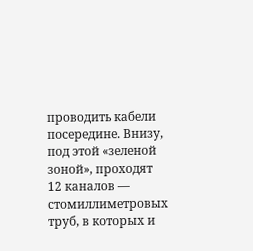проводить кабели посередине. Внизу, под этой «зеленой зоной», проходят 12 каналов — стомиллиметровых труб, в которых и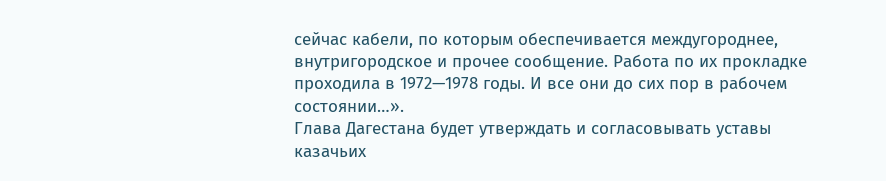сейчас кабели, по которым обеспечивается междугороднее, внутригородское и прочее сообщение. Работа по их прокладке проходила в 1972—1978 годы. И все они до сих пор в рабочем состоянии…».
Глава Дагестана будет утверждать и согласовывать уставы казачьих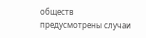обществ
предусмотрены случаи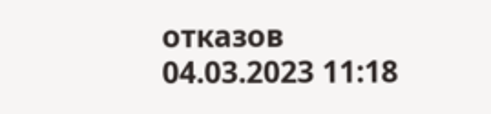отказов
04.03.2023 11:18